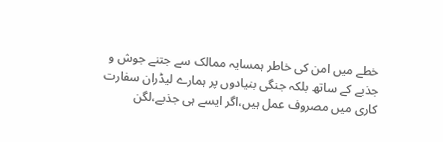خطے میں امن کی خاطر ہمسایہ ممالک سے جتنے جوش و جذبے کے ساتھ بلکہ جنگی بنیادوں پر ہمارے لیڈران سفارت کاری میں مصروف عمل ہیں،اگر ایسے ہی جذبے،لگن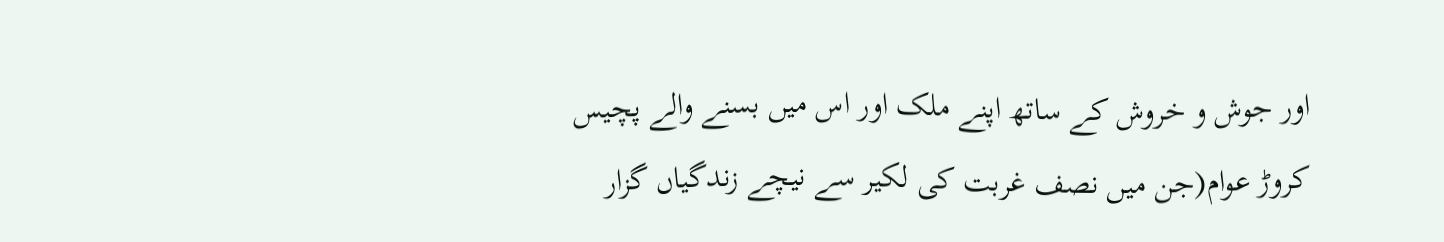اور جوش و خروش کے ساتھ اپنے ملک اور اس میں بسنے والے پچیس کروڑ عوام(جن میں نصف غربت کی لکیر سے نیچے زندگیاں گزار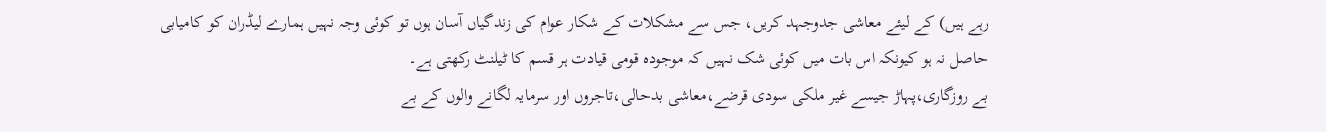رہے ہیں) کے لیئے معاشی جدوجہد کریں، جس سے مشکلات کے شکار عوام کی زندگیاں آسان ہوں تو کوئی وجہ نہیں ہمارے لیڈران کو کامیابی حاصل نہ ہو کیونکہ اس بات میں کوئی شک نہیں کہ موجودہ قومی قیادت ہر قسم کا ٹیلنٹ رکھتی ہے۔
بے روزگاری،پہاڑ جیسے غیر ملکی سودی قرضے،معاشی بدحالی،تاجروں اور سرمایہ لگانے والوں کے بے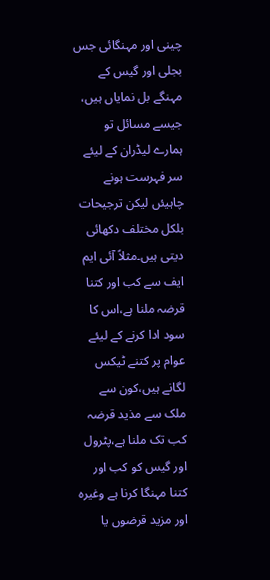چینی اور مہنگائی جس بجلی اور گیس کے مہنگے بل نمایاں ہیں، جیسے مسائل تو ہمارے لیڈران کے لیئے سر فہرست ہونے چاہیئں لیکن ترجیحات بلکل مختلف دکھائی دیتی ہیں۔مثلاً آئی ایم ایف سے کب اور کتنا قرضہ ملنا ہے،اس کا سود ادا کرنے کے لیئے عوام پر کتنے ٹیکس لگانے ہیں،کون سے ملک سے مذید قرضہ کب تک ملنا ہے،پٹرول اور گیس کو کب اور کتنا مہنگا کرنا ہے وغیرہ اور مزید قرضوں یا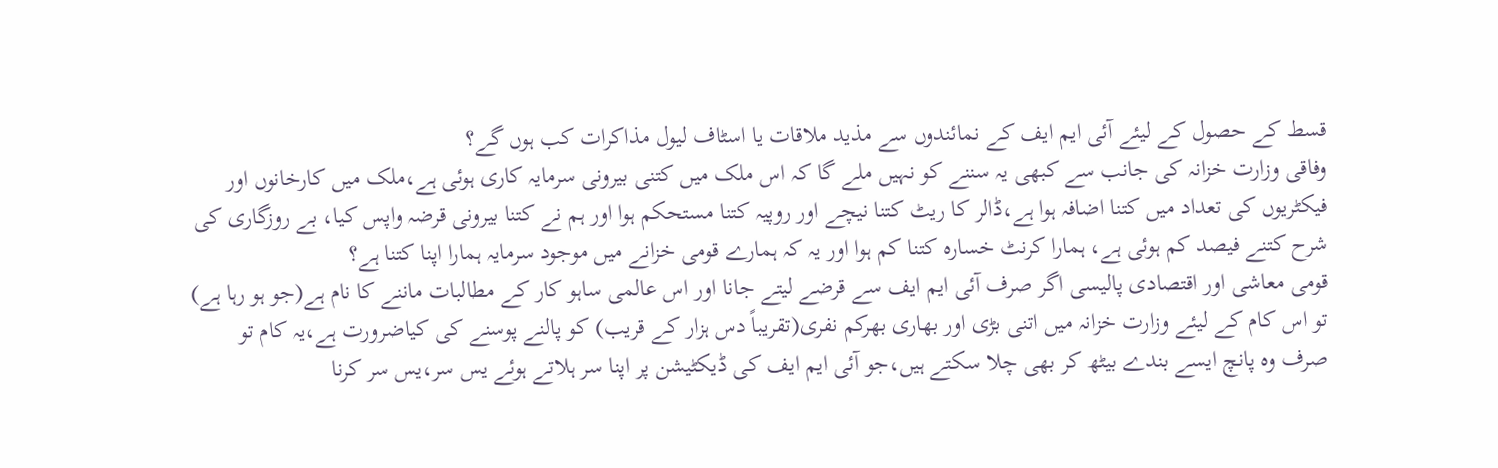قسط کے حصول کے لیئے آئی ایم ایف کے نمائندوں سے مذید ملاقات یا اسٹاف لیول مذاکرات کب ہوں گے؟
وفاقی وزارت خزانہ کی جانب سے کبھی یہ سننے کو نہیں ملے گا کہ اس ملک میں کتنی بیرونی سرمایہ کاری ہوئی ہے،ملک میں کارخانوں اور فیکٹریوں کی تعداد میں کتنا اضافہ ہوا ہے،ڈالر کا ریٹ کتنا نیچے اور روپیہ کتنا مستحکم ہوا اور ہم نے کتنا بیرونی قرضہ واپس کیا، بے روزگاری کی شرح کتنے فیصد کم ہوئی ہے، ہمارا کرنٹ خسارہ کتنا کم ہوا اور یہ کہ ہمارے قومی خزانے میں موجود سرمایہ ہمارا اپنا کتنا ہے؟
قومی معاشی اور اقتصادی پالیسی اگر صرف آئی ایم ایف سے قرضے لیتے جانا اور اس عالمی ساہو کار کے مطالبات ماننے کا نام ہے(جو ہو رہا ہے) تو اس کام کے لیئے وزارت خزانہ میں اتنی بڑی اور بھاری بھرکم نفری(تقریباً دس ہزار کے قریب) کو پالنے پوسنے کی کیاضرورت ہے،یہ کام تو صرف وہ پانچ ایسے بندے بیٹھ کر بھی چلا سکتے ہیں،جو آئی ایم ایف کی ڈیکٹیشن پر اپنا سر ہلاتے ہوئے یس سر،یس سر کرنا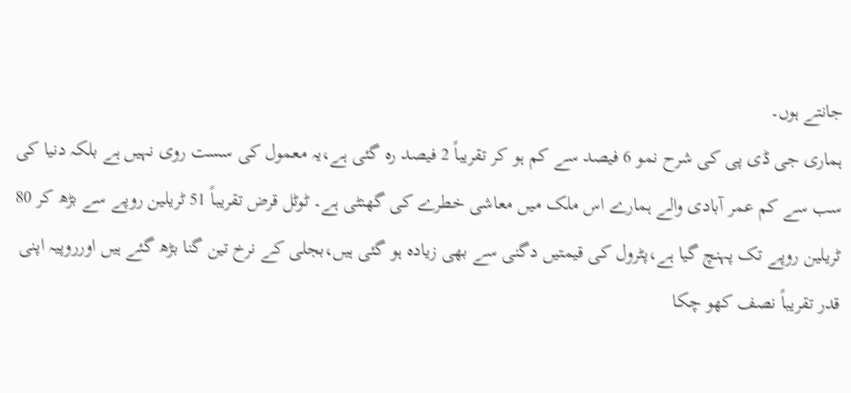جانتے ہوں۔
ہماری جی ڈی پی کی شرح نمو 6 فیصد سے کم ہو کر تقریباً 2 فیصد رہ گئی ہے،یہ معمول کی سست روی نہیں ہے بلکہ دنیا کی سب سے کم عمر آبادی والے ہمارے اس ملک میں معاشی خطرے کی گھنٹی ہے۔ ٹوٹل قرض تقریباً 51 ٹریلین روپے سے بڑھ کر 80 ٹریلین روپے تک پہنچ گیا ہے،پٹرول کی قیمتیں دگنی سے بھی زیادہ ہو گئی ہیں،بجلی کے نرخ تین گنا بڑھ گئے ہیں اورروپیہ اپنی قدر تقریباً نصف کھو چکا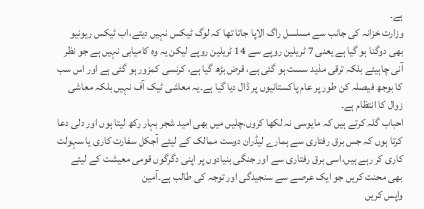ہے۔
وزارت خزانہ کی جانب سے مسلسل راگ الاپا جاتا تھا کہ لوگ ٹیکس نہیں دیتے،اب ٹیکس ریونیو بھی دوگنا ہو گیا ہے یعنی 7 ٹریلین روپے سے 14 ٹریلین روپے لیکن یہ وہ کامیابی نہیں ہے جو نظر آنی چاہیئے بلکہ ترقی مذید سست ہو گئی ہے، قرض بڑھ گیا ہے، کرنسی کمزور ہو گئی ہے اور اس سب کا بوجھ فیصلہ کن طور پر عام پاکستانیوں پر ڈال دیا گیا ہے۔یہ معاشی ٹیک آف نہیں بلکہ معاشی زوال کا انتظام ہے۔
احباب گلہ کرتے ہیں کہ مایوسی نہ لکھا کروں،چلیں میں بھی امید شجر بہار رکھ لیتا ہوں اور دلی دعا کرتا ہوں کہ جس برق رفتاری سے ہمارے لیڈران دوست ممالک کے لیئے آجکل سفارت کاری یا سہولت کاری کر رہے ہیں،اسی برق رفتاری سے اور جنگی بنیادوں پر اپنی دگرگوں قومی معیشت کے لیئے بھی محنت کریں جو ایک عرصے سے سنجیدگی اور توجہ کی طالب ہے۔آمین
واپس کریں